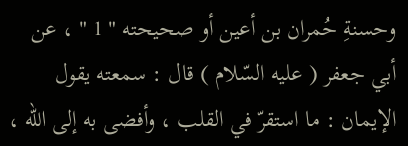وحسنةِ حُمران بن أعين أو صحيحته " 1 " ، عن أبي جعفر ( عليه السّلام ) قال : سمعته يقول
الإيمان : ما استقرّ في القلب ، وأفضى به إلى الله ،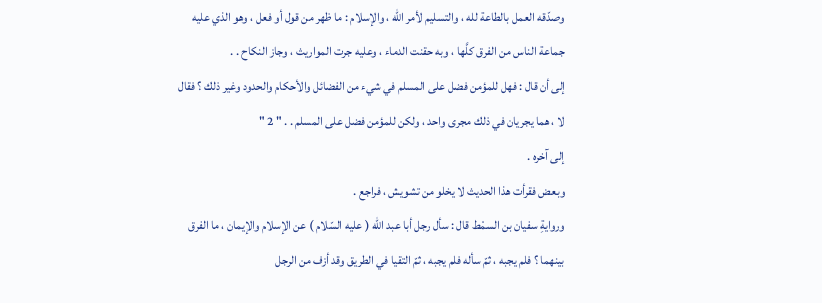وصدّقه العمل بالطاعة لله ، والتسليم لأمر الله ، والإسلام : ما ظهر من قول أو فعل ، وهو الذي عليه جماعة الناس من الفرق كلَّها ، وبه حقنت الدماء ، وعليه جرت المواريث ، وجاز النكاح . .
إلى أن قال : فهل للمؤمن فضل على المسلم في شيء من الفضائل والأحكام والحدود وغير ذلك ؟ فقال
لا ، هما يجريان في ذلك مجرى واحد ، ولكن للمؤمن فضل على المسلم . . " 2 "
إلى آخره .
وبعض فقرأت هذا الحديث لا يخلو من تشويش ، فراجع .
وروايةِ سفيان بن السمْط قال : سأل رجل أبا عبد الله ( عليه السّلام ) عن الإسلام والإيمان ، ما الفرق بينهما ؟ فلم يجبه ، ثمّ سأله فلم يجبه ، ثمّ التقيا في الطريق وقد أزف من الرجل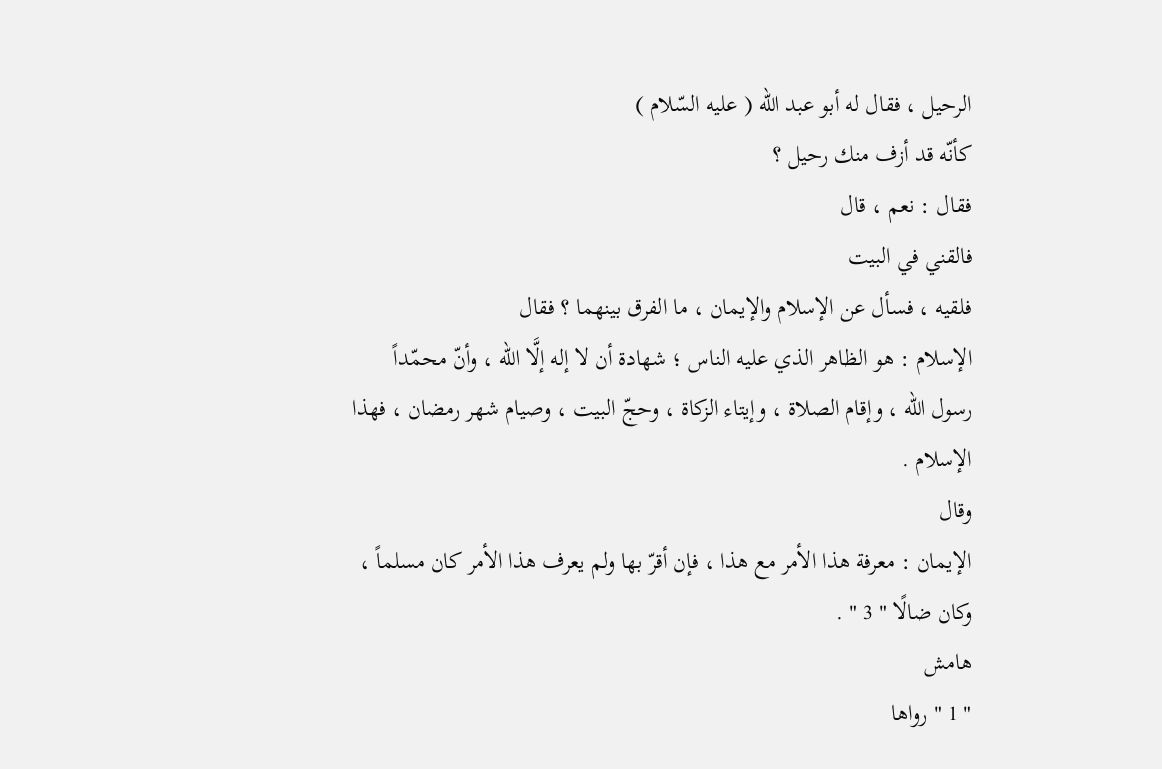الرحيل ، فقال له أبو عبد الله ( عليه السّلام )
كأنّه قد أزف منك رحيل ؟
فقال : نعم ، قال
فالقني في البيت
فلقيه ، فسأل عن الإسلام والإيمان ، ما الفرق بينهما ؟ فقال
الإسلام : هو الظاهر الذي عليه الناس ؛ شهادة أن لا إله إلَّا الله ، وأنّ محمّداً رسول الله ، وإقام الصلاة ، وإيتاء الزكاة ، وحجّ البيت ، وصيام شهر رمضان ، فهذا الإسلام .
وقال
الإيمان : معرفة هذا الأمر مع هذا ، فإن أقرّ بها ولم يعرف هذا الأمر كان مسلماً ، وكان ضالًا " 3 " .
هامش
" 1 " رواها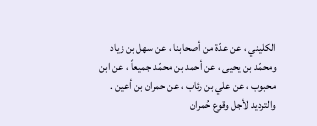الكليني ، عن عدّة من أصحابنا ، عن سهل بن زياد ومحمّد بن يحيى ، عن أحمد بن محمّد جميعاً ، عن ابن محبوب ، عن علي بن رئاب ، عن حمران بن أعين . والترديد لأجل وقوع حُمران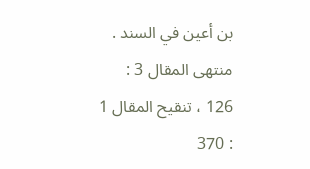بن أعين في السند .
منتهى المقال 3 : 126 ، تنقيح المقال 1 : 370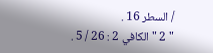/ السطر 16 .
" 2 " الكافي 2 : 26 / 5 .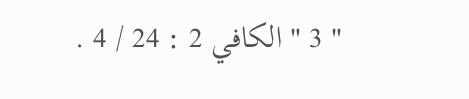" 3 " الكافي 2 : 24 / 4 .